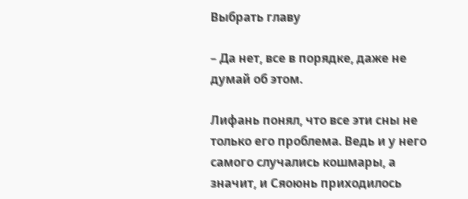Выбрать главу

– Да нет, все в порядке, даже не думай об этом.

Лифань понял, что все эти сны не только его проблема. Ведь и у него самого случались кошмары, а значит, и Сяоюнь приходилось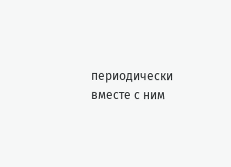периодически вместе с ним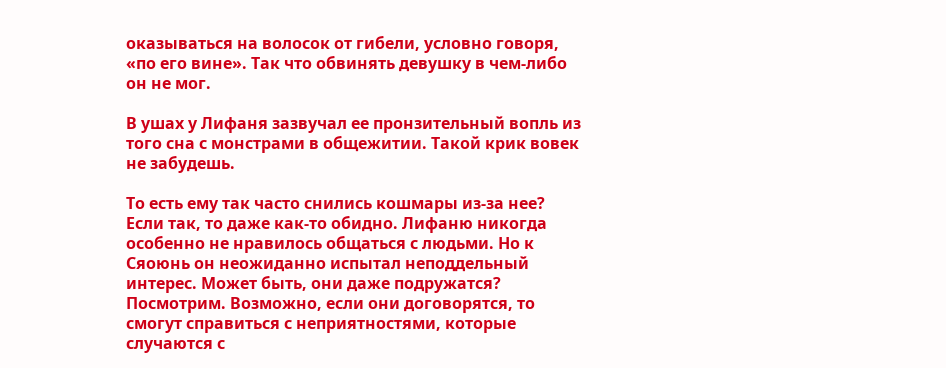оказываться на волосок от гибели, условно говоря, «по его вине». Так что обвинять девушку в чем-либо он не мог.

В ушах у Лифаня зазвучал ее пронзительный вопль из того сна с монстрами в общежитии. Такой крик вовек не забудешь.

То есть ему так часто снились кошмары из-за нее? Если так, то даже как-то обидно. Лифаню никогда особенно не нравилось общаться с людьми. Но к Сяоюнь он неожиданно испытал неподдельный интерес. Может быть, они даже подружатся? Посмотрим. Возможно, если они договорятся, то смогут справиться с неприятностями, которые случаются с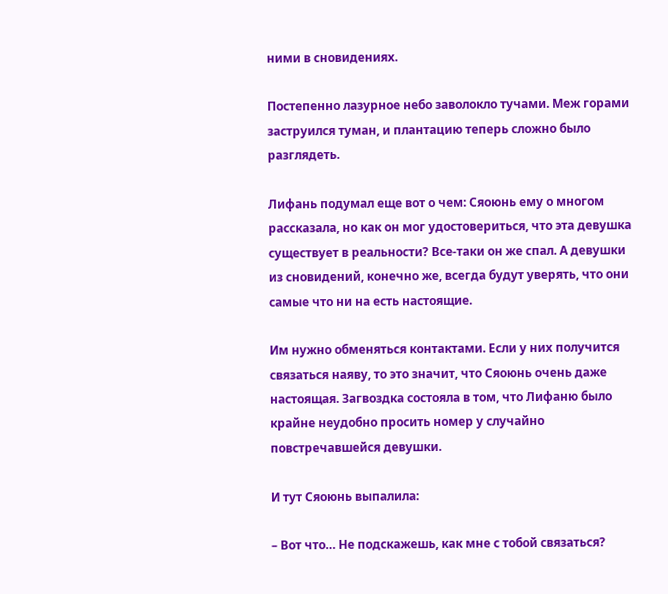ними в сновидениях.

Постепенно лазурное небо заволокло тучами. Меж горами заструился туман, и плантацию теперь сложно было разглядеть.

Лифань подумал еще вот о чем: Сяоюнь ему о многом рассказала, но как он мог удостовериться, что эта девушка существует в реальности? Все-таки он же спал. А девушки из сновидений, конечно же, всегда будут уверять, что они самые что ни на есть настоящие.

Им нужно обменяться контактами. Если у них получится связаться наяву, то это значит, что Сяоюнь очень даже настоящая. Загвоздка состояла в том, что Лифаню было крайне неудобно просить номер у случайно повстречавшейся девушки.

И тут Сяоюнь выпалила:

– Вот что… Не подскажешь, как мне с тобой связаться?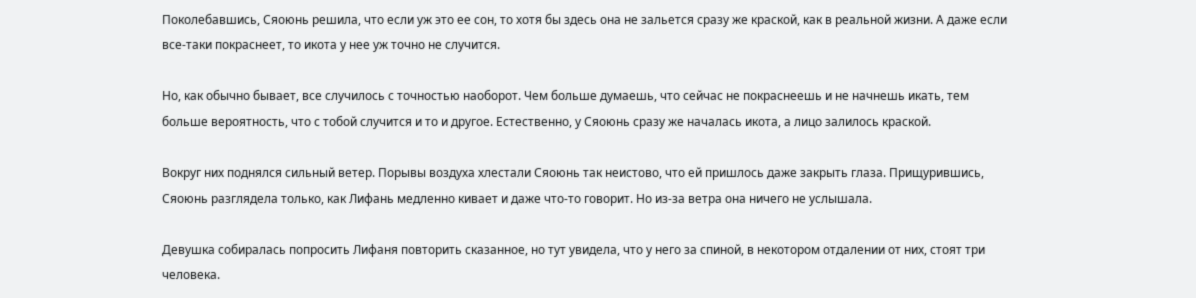Поколебавшись, Сяоюнь решила, что если уж это ее сон, то хотя бы здесь она не зальется сразу же краской, как в реальной жизни. А даже если все-таки покраснеет, то икота у нее уж точно не случится.

Но, как обычно бывает, все случилось с точностью наоборот. Чем больше думаешь, что сейчас не покраснеешь и не начнешь икать, тем больше вероятность, что с тобой случится и то и другое. Естественно, у Сяоюнь сразу же началась икота, а лицо залилось краской.

Вокруг них поднялся сильный ветер. Порывы воздуха хлестали Сяоюнь так неистово, что ей пришлось даже закрыть глаза. Прищурившись, Сяоюнь разглядела только, как Лифань медленно кивает и даже что-то говорит. Но из-за ветра она ничего не услышала.

Девушка собиралась попросить Лифаня повторить сказанное, но тут увидела, что у него за спиной, в некотором отдалении от них, стоят три человека.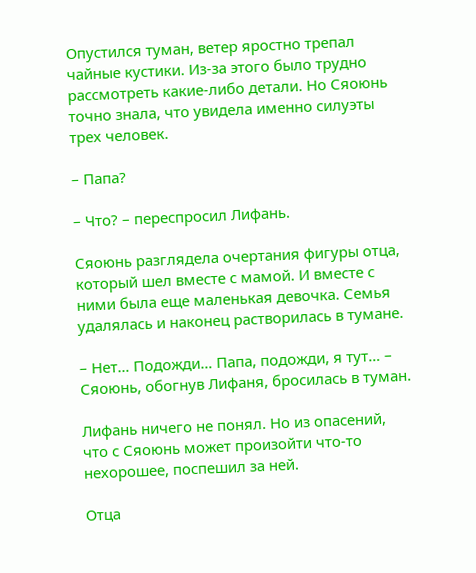Опустился туман, ветер яростно трепал чайные кустики. Из-за этого было трудно рассмотреть какие-либо детали. Но Сяоюнь точно знала, что увидела именно силуэты трех человек.

– Папа?

– Что? – переспросил Лифань.

Сяоюнь разглядела очертания фигуры отца, который шел вместе с мамой. И вместе с ними была еще маленькая девочка. Семья удалялась и наконец растворилась в тумане.

– Нет… Подожди… Папа, подожди, я тут… – Сяоюнь, обогнув Лифаня, бросилась в туман.

Лифань ничего не понял. Но из опасений, что с Сяоюнь может произойти что-то нехорошее, поспешил за ней.

Отца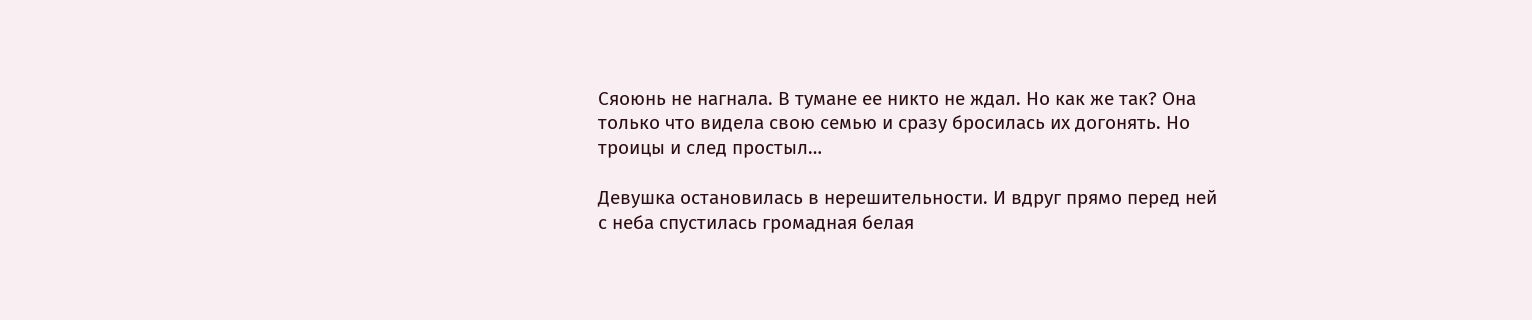Сяоюнь не нагнала. В тумане ее никто не ждал. Но как же так? Она только что видела свою семью и сразу бросилась их догонять. Но троицы и след простыл…

Девушка остановилась в нерешительности. И вдруг прямо перед ней с неба спустилась громадная белая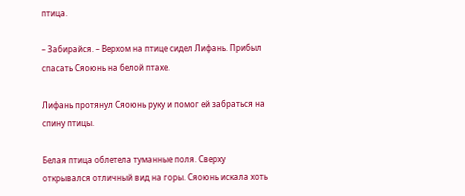птица.

– Забирайся. – Верхом на птице сидел Лифань. Прибыл спасать Сяоюнь на белой птахе.

Лифань протянул Сяоюнь руку и помог ей забраться на спину птицы.

Белая птица облетела туманные поля. Сверху открывался отличный вид на горы. Сяоюнь искала хоть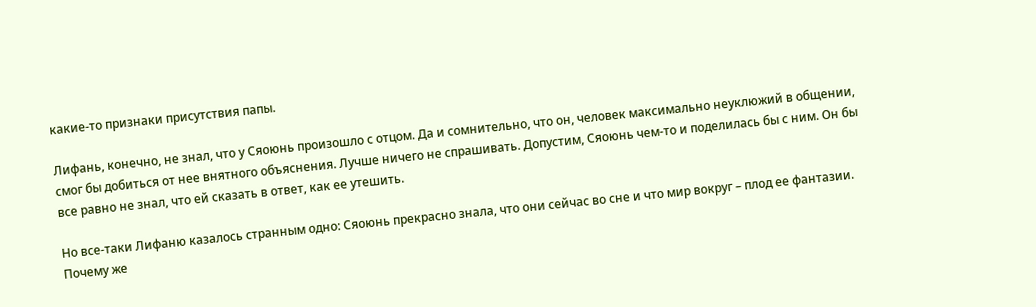какие-то признаки присутствия папы.

Лифань, конечно, не знал, что у Сяоюнь произошло с отцом. Да и сомнительно, что он, человек максимально неуклюжий в общении, смог бы добиться от нее внятного объяснения. Лучше ничего не спрашивать. Допустим, Сяоюнь чем-то и поделилась бы с ним. Он бы все равно не знал, что ей сказать в ответ, как ее утешить.

Но все-таки Лифаню казалось странным одно: Сяоюнь прекрасно знала, что они сейчас во сне и что мир вокруг – плод ее фантазии. Почему же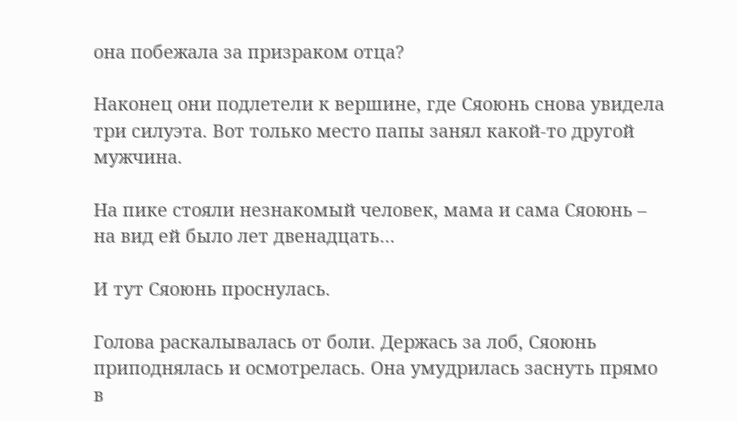она побежала за призраком отца?

Наконец они подлетели к вершине, где Сяоюнь снова увидела три силуэта. Вот только место папы занял какой-то другой мужчина.

На пике стояли незнакомый человек, мама и сама Сяоюнь – на вид ей было лет двенадцать…

И тут Сяоюнь проснулась.

Голова раскалывалась от боли. Держась за лоб, Сяоюнь приподнялась и осмотрелась. Она умудрилась заснуть прямо в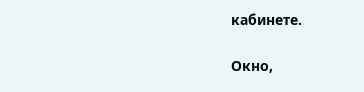кабинете.

Окно,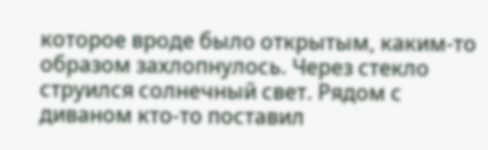которое вроде было открытым, каким-то образом захлопнулось. Через стекло струился солнечный свет. Рядом с диваном кто-то поставил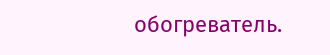обогреватель.